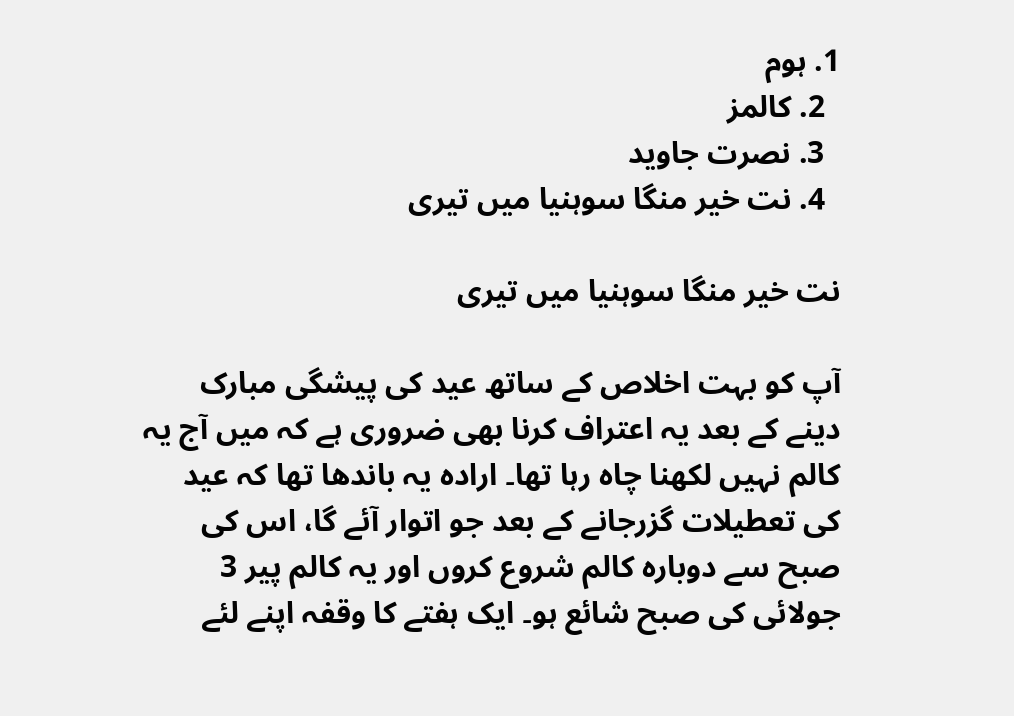1. ہوم
  2. کالمز
  3. نصرت جاوید
  4. نت خیر منگا سوہنیا میں تیری

نت خیر منگا سوہنیا میں تیری

آپ کو بہت اخلاص کے ساتھ عید کی پیشگی مبارک دینے کے بعد یہ اعتراف کرنا بھی ضروری ہے کہ میں آج یہ کالم نہیں لکھنا چاہ رہا تھا۔ ارادہ یہ باندھا تھا کہ عید کی تعطیلات گزرجانے کے بعد جو اتوار آئے گا، اس کی صبح سے دوبارہ کالم شروع کروں اور یہ کالم پیر 3 جولائی کی صبح شائع ہو۔ ایک ہفتے کا وقفہ اپنے لئے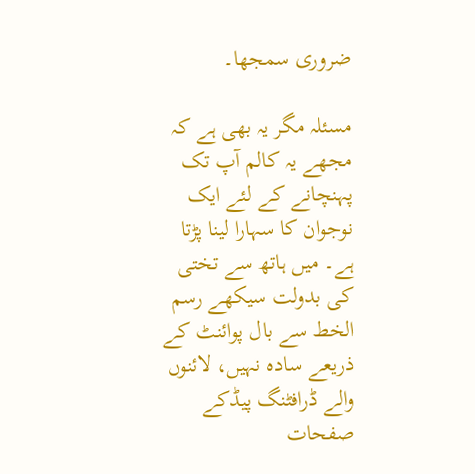ضروری سمجھا۔

مسئلہ مگر یہ بھی ہے کہ مجھے یہ کالم آپ تک پہنچانے کے لئے ایک نوجوان کا سہارا لینا پڑتا ہے۔ میں ہاتھ سے تختی کی بدولت سیکھے رسم الخط سے بال پوائنٹ کے ذریعے سادہ نہیں، لائنوں والے ڈرافٹنگ پیڈکے صفحات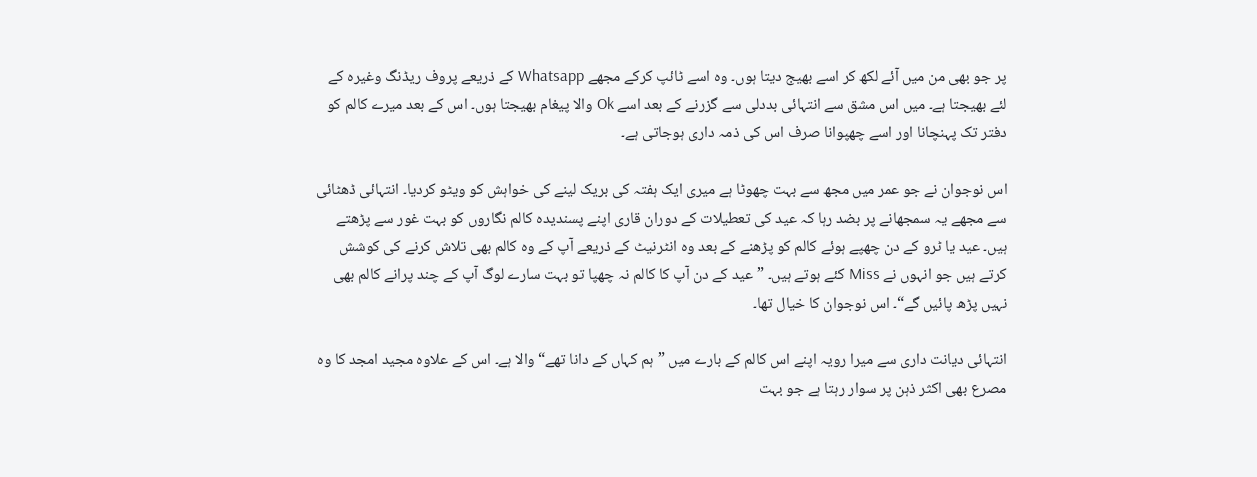پر جو بھی من میں آئے لکھ کر اسے بھیج دیتا ہوں۔ وہ اسے ٹائپ کرکے مجھے Whatsapp کے ذریعے پروف ریڈنگ وغیرہ کے لئے بھیجتا ہے۔ میں اس مشق سے انتہائی بددلی سے گزرنے کے بعد اسے Ok والا پیغام بھیجتا ہوں۔ اس کے بعد میرے کالم کو دفتر تک پہنچانا اور اسے چھپوانا صرف اس کی ذمہ داری ہوجاتی ہے۔

اس نوجوان نے جو عمر میں مجھ سے بہت چھوٹا ہے میری ایک ہفتہ کی بریک لینے کی خواہش کو ویٹو کردیا۔ انتہائی ڈھٹائی سے مجھے یہ سمجھانے پر بضد رہا کہ عید کی تعطیلات کے دوران قاری اپنے پسندیدہ کالم نگاروں کو بہت غور سے پڑھتے ہیں۔ عید یا ٹرو کے دن چھپے ہوئے کالم کو پڑھنے کے بعد وہ انٹرنیٹ کے ذریعے آپ کے وہ کالم بھی تلاش کرنے کی کوشش کرتے ہیں جو انہوں نے Miss کئے ہوتے ہیں۔ ”عید کے دن آپ کا کالم نہ چھپا تو بہت سارے لوگ آپ کے چند پرانے کالم بھی نہیں پڑھ پائیں گے“۔ اس نوجوان کا خیال تھا۔

انتہائی دیانت داری سے میرا رویہ اپنے اس کالم کے بارے میں ”ہم کہاں کے دانا تھے“ والا ہے۔ اس کے علاوہ مجید امجد کا وہ مصرع بھی اکثر ذہن پر سوار رہتا ہے جو بہت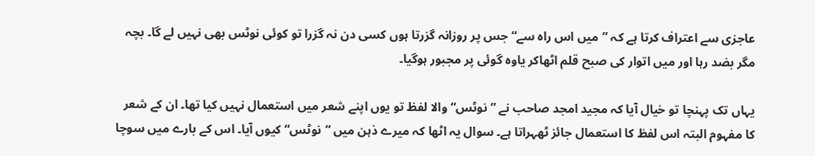عاجزی سے اعتراف کرتا ہے کہ ”میں اس راہ سے“ جس پر روزانہ گزرتا ہوں کسی دن نہ گزرا تو کوئی نوٹس بھی نہیں لے گا۔ بچہ مگر بضد رہا اور میں اتوار کی صبح قلم اٹھاکر یاوہ گوئی پر مجبور ہوگیا۔

یہاں تک پہنچا تو خیال آیا کہ مجید امجد صاحب نے ”نوٹس“ والا لفظ تو یوں اپنے شعر میں استعمال نہیں کیا تھا۔ ان کے شعر کا مفہوم البتہ اس لفظ کا استعمال جائز ٹھہراتا ہے۔ سوال یہ اٹھا کہ میرے ذہن میں ”نوٹس“ کیوں آیا۔ اس کے بارے میں سوچا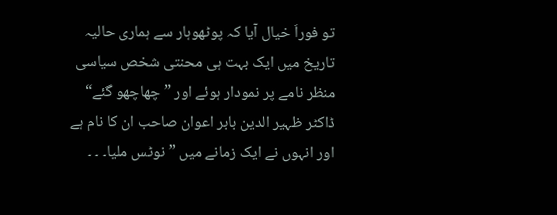تو فوراَ خیال آیا کہ پوٹھوہار سے ہماری حالیہ تاریخ میں ایک بہت ہی محنتی شخص سیاسی منظر نامے پر نمودار ہوئے اور ”چھاچھو گئے“ ڈاکٹر ظہیر الدین بابر اعوان صاحب ان کا نام ہے اور انہوں نے ایک زمانے میں ”نوٹس ملیا۔ ۔ ۔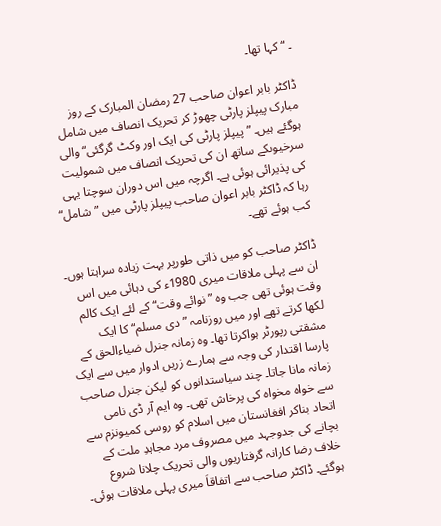۔ “ کہا تھا۔

ڈاکٹر بابر اعوان صاحب 27 رمضان المبارک کے روز مبارک پیپلز پارٹی چھوڑ کر تحریک انصاف میں شامل ہوگئے ہیں۔ ”پیپلز پارٹی کی ایک اور وکٹ گرگئی“ والی سرخیوںکے ساتھ ان کی تحریک انصاف میں شمولیت کی پذیرائی ہوئی ہے۔ اگرچہ میں اس دوران سوچتا یہی رہا کہ ڈاکٹر بابر اعوان صاحب پیپلز پارٹی میں ”شامل“ کب ہوئے تھے۔

ڈاکٹر صاحب کو میں ذاتی طورپر بہت زیادہ سراہتا ہوں۔ ان سے پہلی ملاقات میری 1980ء کی دہائی میں اس وقت ہوئی تھی جب وہ ”نوائے وقت“ کے لئے ایک کالم لکھا کرتے تھے اور میں روزنامہ ”دی مسلم“ کا ایک مشقتی رپورٹر ہواکرتا تھا۔ وہ زمانہ جنرل ضیاءالحق کے پارسا اقتدار کی وجہ سے ہمارے زریں ادوار میں سے ایک زمانہ مانا جاتا۔ چند سیاستدانوں کو لیکن جنرل صاحب سے خواہ مخواہ کی پرخاش تھی۔ وہ ایم آر ڈی نامی اتحاد بناکر افغانستان میں اسلام کو روسی کمیونزم سے بچانے کی جدوجہد میں مصروف مرد مجاہدِ ملت کے خلاف رضا کارانہ گرفتاریوں والی تحریک چلانا شروع ہوگئے۔ ڈاکٹر صاحب سے اتفاقاَ میری پہلی ملاقات ہوئی۔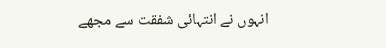انہوں نے انتہائی شفقت سے مجھے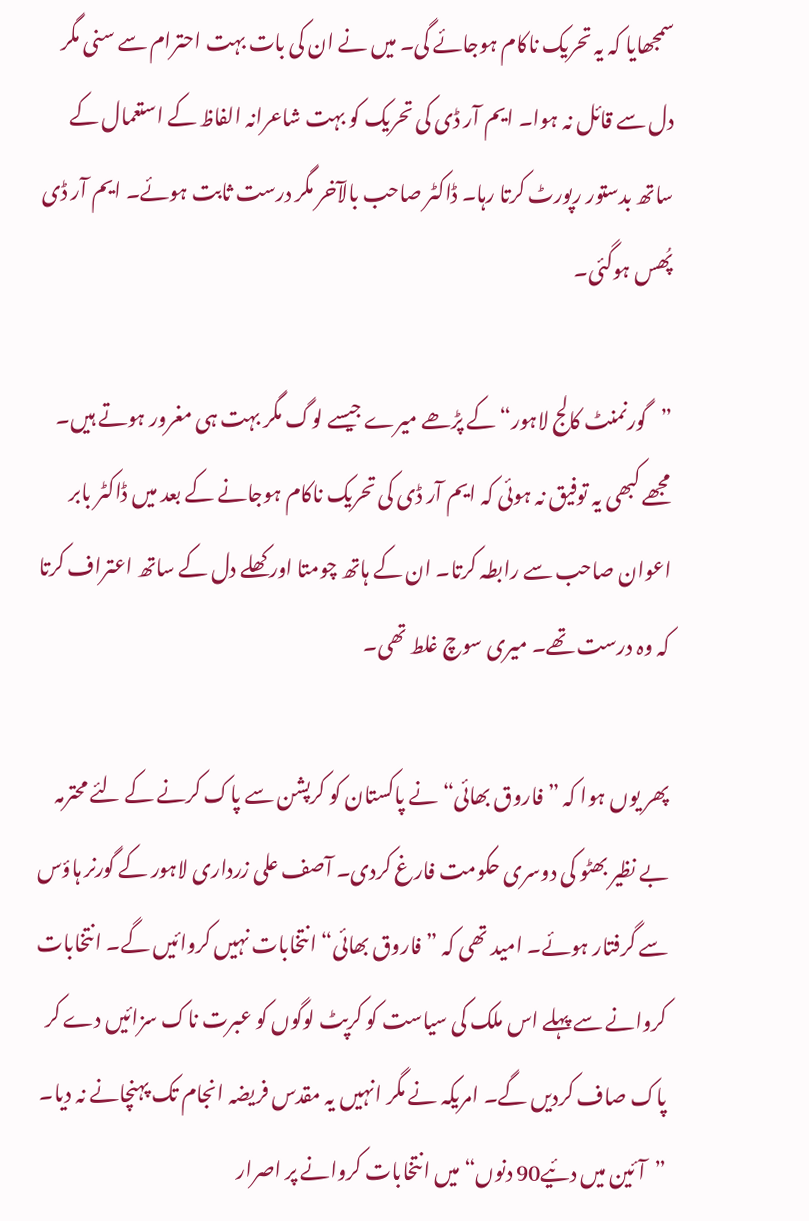سمجھایا کہ یہ تحریک ناکام ہوجائے گی۔ میں نے ان کی بات بہت احترام سے سنی مگر دل سے قائل نہ ہوا۔ ایم آر ڈی کی تحریک کو بہت شاعرانہ الفاظ کے استعمال کے ساتھ بدستور رپورٹ کرتا رہا۔ ڈاکٹر صاحب بالآخر مگر درست ثابت ہوئے۔ ایم آر ڈی پُھس ہوگئی۔

”گورنمنٹ کالج لاہور“ کے پڑھے میرے جیسے لوگ مگر بہت ہی مغرور ہوتے ہیں۔ مجھے کبھی یہ توفیق نہ ہوئی کہ ایم آر ڈی کی تحریک ناکام ہوجانے کے بعد میں ڈاکٹر بابر اعوان صاحب سے رابطہ کرتا۔ ان کے ہاتھ چومتا اور کھلے دل کے ساتھ اعتراف کرتا کہ وہ درست تھے۔ میری سوچ غلط تھی۔

پھر یوں ہوا کہ ”فاروق بھائی“ نے پاکستان کو کرپشن سے پاک کرنے کے لئے محترمہ بے نظیر بھٹو کی دوسری حکومت فارغ کردی۔ آصف علی زرداری لاہور کے گورنر ہاؤس سے گرفتار ہوئے۔ امید تھی کہ ”فاروق بھائی“ انتخابات نہیں کروائیں گے۔ انتخابات کروانے سے پہلے اس ملک کی سیاست کو کرپٹ لوگوں کو عبرت ناک سزائیں دے کر پاک صاف کردیں گے۔ امریکہ نے مگر انہیں یہ مقدس فریضہ انجام تک پہنچانے نہ دیا۔ ”آئین میں دئیے90 دنوں“ میں انتخابات کروانے پر اصرار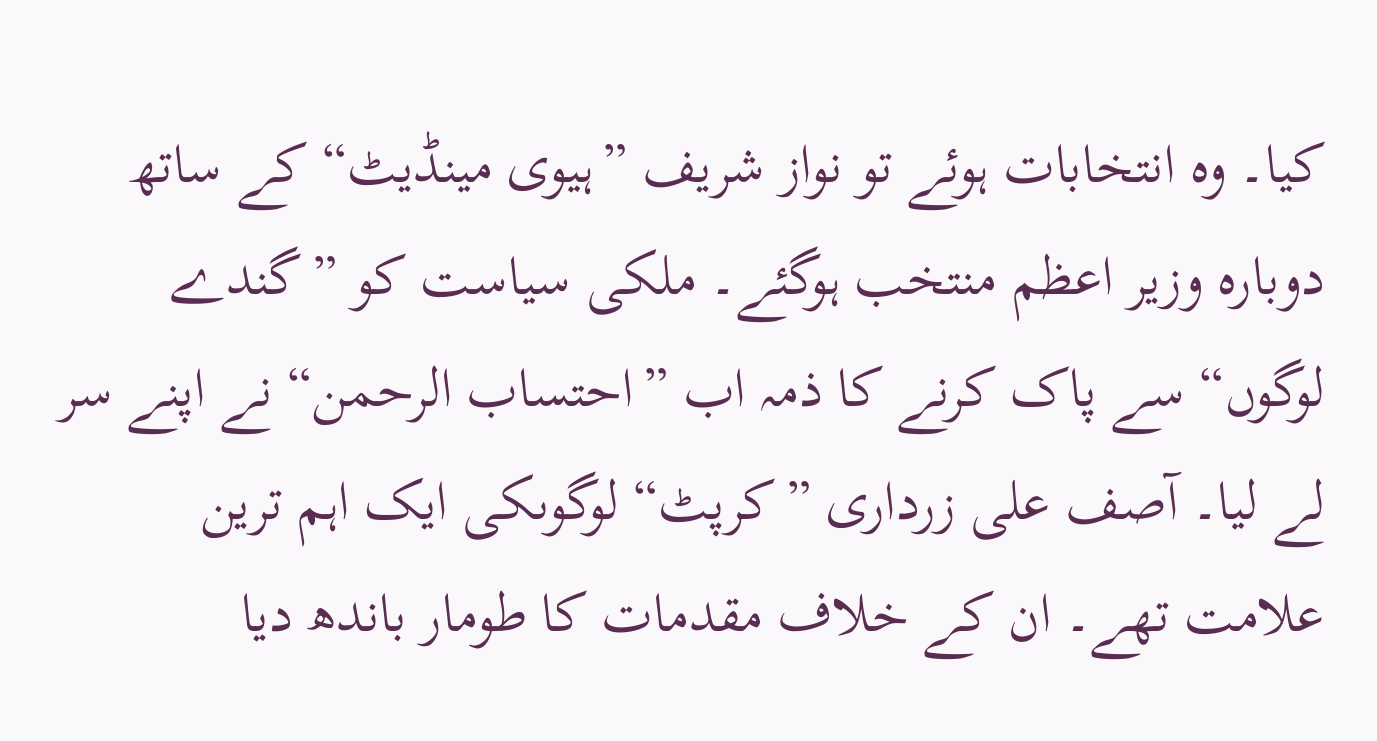کیا۔ وہ انتخابات ہوئے تو نواز شریف ”ہیوی مینڈیٹ“ کے ساتھ دوبارہ وزیر اعظم منتخب ہوگئے۔ ملکی سیاست کو ”گندے لوگوں“ سے پاک کرنے کا ذمہ اب ”احتساب الرحمن“ نے اپنے سر لے لیا۔ آصف علی زرداری ”کرپٹ“ لوگوںکی ایک اہم ترین علامت تھے۔ ان کے خلاف مقدمات کا طومار باندھ دیا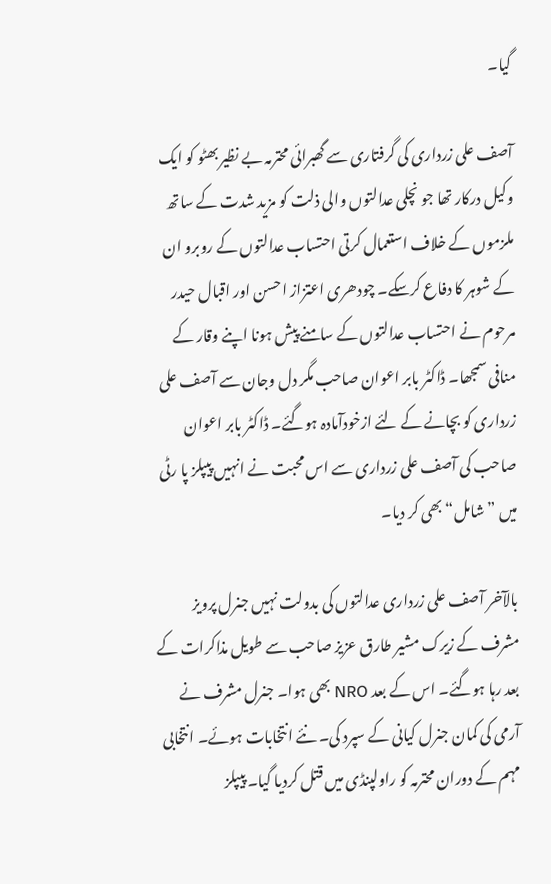گیا۔

آصف علی زرداری کی گرفتاری سے گھبرائی محترمہ بے نظیر بھٹو کو ایک وکیل درکار تھا جو نچلی عدالتوں والی ذلت کو مزید شدت کے ساتھ ملزموں کے خلاف استعمال کرتی احتساب عدالتوں کے روبرو ان کے شوہر کا دفاع کرسکے۔ چودھری اعتزاز احسن اور اقبال حیدر مرحوم نے احتساب عدالتوں کے سامنے پیش ہونا اپنے وقار کے منافی سمجھا۔ ڈاکٹر بابر اعوان صاحب مگر دل وجان سے آصف علی زرداری کو بچانے کے لئے ازخودآمادہ ہوگئے۔ ڈاکٹر بابر اعوان صاحب کی آصف علی زرداری سے اس محبت نے انہیں پیپلز پا رٹی میں ”شامل“ بھی کر دیا۔

بالآخر آصف علی زرداری عدالتوں کی بدولت نہیں جنرل پرویز مشرف کے زیرک مشیر طارق عزیز صاحب سے طویل مذاکرات کے بعد رہا ہوگئے۔ اس کے بعد NRO بھی ہوا۔ جنرل مشرف نے آرمی کی کمان جنرل کیانی کے سپرد کی۔ نئے انتخابات ہوئے۔ انتخابی مہم کے دوران محترمہ کو راولپنڈی میں قتل کردیا گیا۔ پیپلز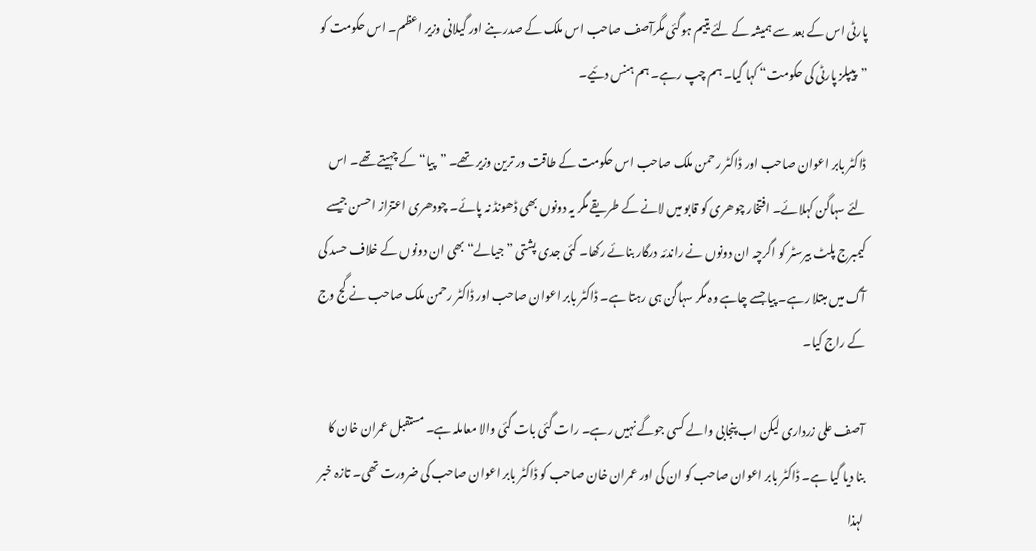پارٹی اس کے بعد سے ہمیشہ کے لئے یتیم ہوگئی مگرآصف صاحب اس ملک کے صدر بنے اور گیلانی وزیر اعظم۔ اس حکومت کو ”پیپلز پارٹی کی حکومت“ کہا گیا۔ ہم چپ رہے۔ ہم ہنس دئیے۔

ڈاکٹر بابر اعوان صاحب اور ڈاکٹر رحمن ملک صاحب اس حکومت کے طاقت ور ترین وزیر تھے۔ ”پیا“ کے چہیتے تھے۔ اس لئے سہاگن کہلائے۔ افتخار چوھری کو قابو میں لانے کے طریقے مگر یہ دونوں بھی ڈھونڈ نہ پائے۔ چودھری اعتزاز احسن جیسے کیمبرج پلٹ بیرسٹر کو اگرچہ ان دونوں نے راندئہ درگار بنائے رکھا۔ کئی جدی پشتی ”جیالے“ بھی ان دونوں کے خلاف حسد کی آگ میں مبتلا رہے۔ پیا جسے چاہے وہ مگر سہاگن ہی رہتا ہے۔ ڈاکٹر بابر اعوان صاحب اور ڈاکٹر رحمن ملک صاحب نے گج وج کے راج کیا۔

آصف علی زرداری لیکن اب پنجابی والے کسی جوگے نہیں رہے۔ رات گئی بات گئی والا معاملہ ہے۔ مستقبل عمران خان کا بنا دیا گیا ہے۔ ڈاکٹر بابر اعوان صاحب کو ان کی اور عمران خان صاحب کو ڈاکٹر بابر اعوان صاحب کی ضرورت تھی۔ تازہ خبر لہذا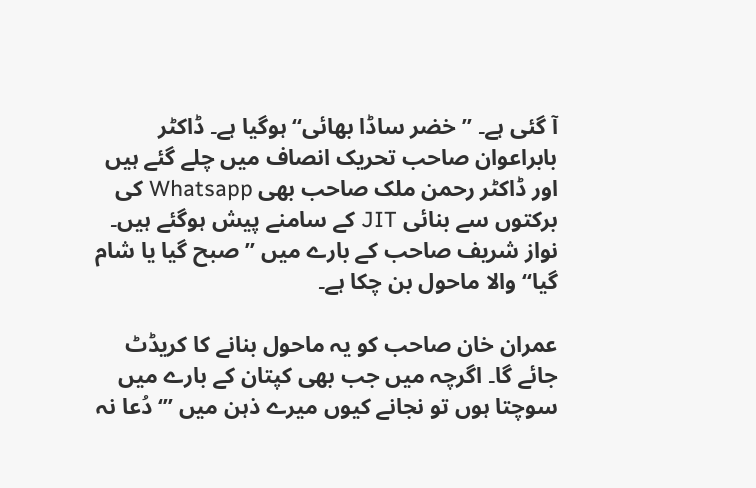آ گئی ہے۔ ”خضر ساڈا بھائی“ ہوگیا ہے۔ ڈاکٹر بابراعوان صاحب تحریک انصاف میں چلے گئے ہیں اور ڈاکٹر رحمن ملک صاحب بھی Whatsapp کی برکتوں سے بنائی JIT کے سامنے پیش ہوگئے ہیں۔ نواز شریف صاحب کے بارے میں ”صبح گیا یا شام گیا“ والا ماحول بن چکا ہے۔

عمران خان صاحب کو یہ ماحول بنانے کا کریڈٹ جائے گا۔ اگرچہ میں جب بھی کپتان کے بارے میں سوچتا ہوں تو نجانے کیوں میرے ذہن میں ”‘ دُعا نہ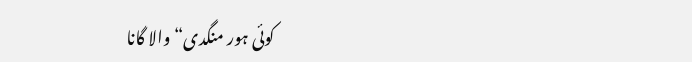کوئی ہور منگدی“ والا گانا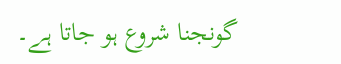گونجنا شروع ہو جاتا ہے۔